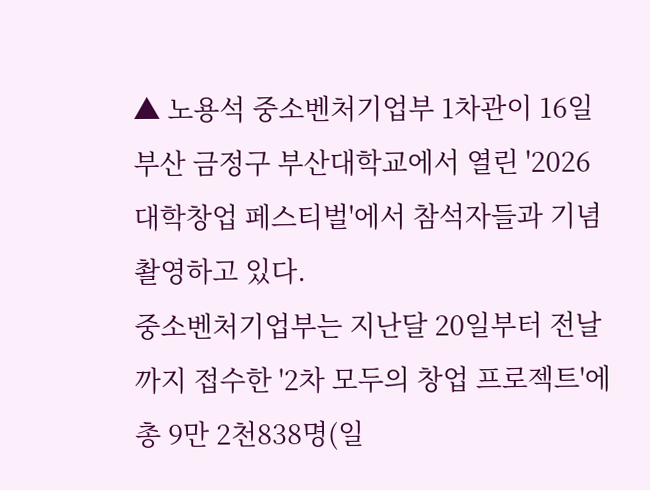▲ 노용석 중소벤처기업부 1차관이 16일 부산 금정구 부산대학교에서 열린 '2026 대학창업 페스티벌'에서 참석자들과 기념 촬영하고 있다.
중소벤처기업부는 지난달 20일부터 전날까지 접수한 '2차 모두의 창업 프로젝트'에 총 9만 2천838명(일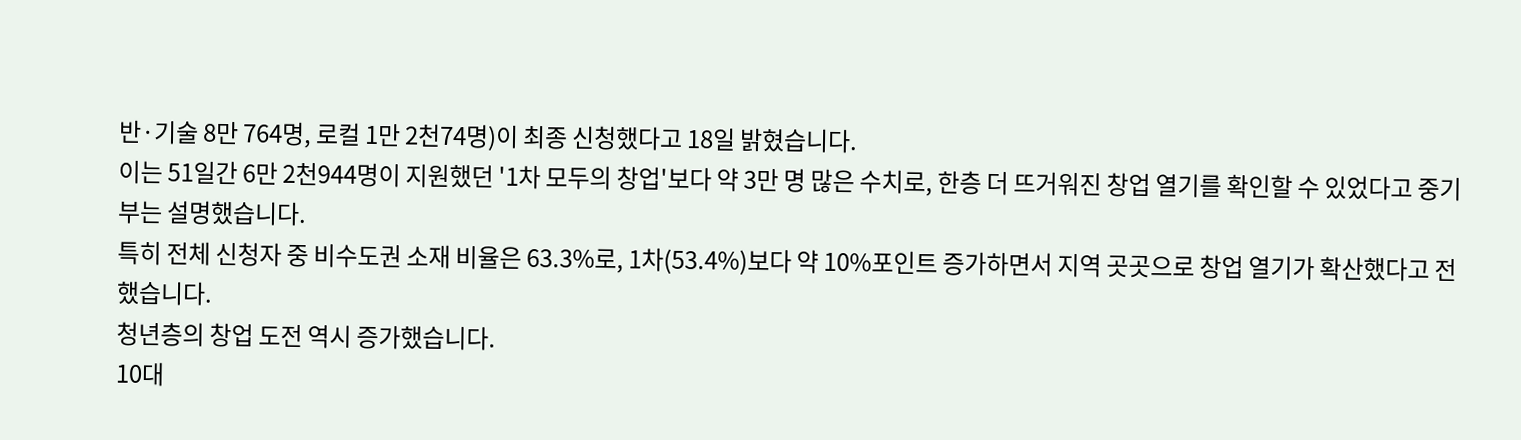반·기술 8만 764명, 로컬 1만 2천74명)이 최종 신청했다고 18일 밝혔습니다.
이는 51일간 6만 2천944명이 지원했던 '1차 모두의 창업'보다 약 3만 명 많은 수치로, 한층 더 뜨거워진 창업 열기를 확인할 수 있었다고 중기부는 설명했습니다.
특히 전체 신청자 중 비수도권 소재 비율은 63.3%로, 1차(53.4%)보다 약 10%포인트 증가하면서 지역 곳곳으로 창업 열기가 확산했다고 전했습니다.
청년층의 창업 도전 역시 증가했습니다.
10대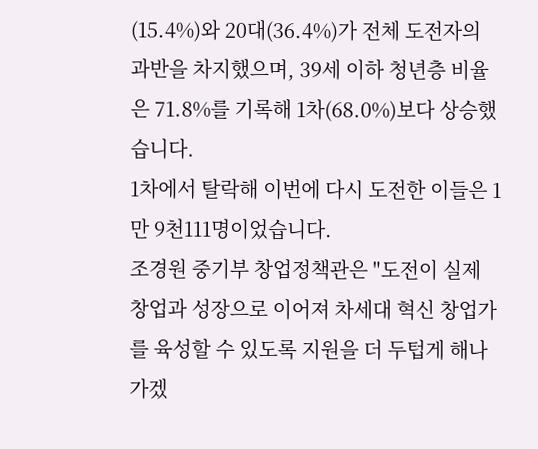(15.4%)와 20대(36.4%)가 전체 도전자의 과반을 차지했으며, 39세 이하 청년층 비율은 71.8%를 기록해 1차(68.0%)보다 상승했습니다.
1차에서 탈락해 이번에 다시 도전한 이들은 1만 9천111명이었습니다.
조경원 중기부 창업정책관은 "도전이 실제 창업과 성장으로 이어져 차세대 혁신 창업가를 육성할 수 있도록 지원을 더 두텁게 해나가겠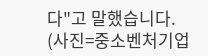다"고 말했습니다.
(사진=중소벤처기업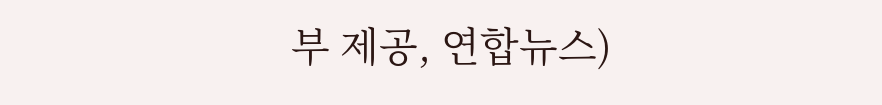부 제공, 연합뉴스)